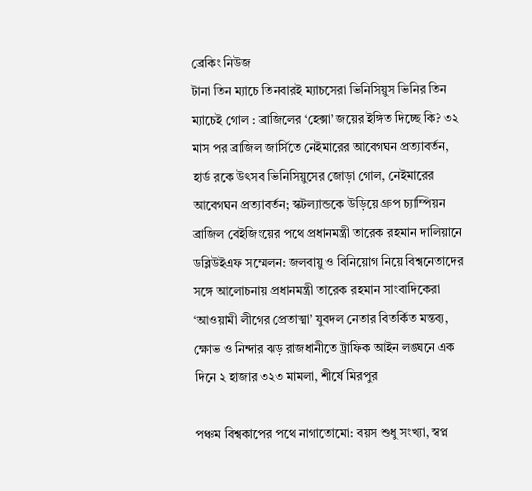ব্রেকিং নিউজ
টানা তিন ম্যাচে তিনবারই ম্যাচসেরা ভিনিসিয়ুস ভিনির তিন ম্যাচেই গোল : ব্রাজিলের ‘হেক্সা’ জয়ের ইঙ্গিত দিচ্ছে কি? ৩২ মাস পর ব্রাজিল জার্সিতে নেইমারের আবেগঘন প্রত্যাবর্তন, হার্ড রকে উৎসব ভিনিসিয়ুসের জোড়া গোল, নেইমারের আবেগঘন প্রত্যাবর্তন; স্কটল্যান্ডকে উড়িয়ে গ্রুপ চ্যাম্পিয়ন ব্রাজিল বেইজিংয়ের পথে প্রধানমন্ত্রী তারেক রহমান দালিয়ানে ডব্লিউইএফ সম্মেলন: জলবায়ু ও বিনিয়োগ নিয়ে বিশ্বনেতাদের সঙ্গে আলোচনায় প্রধানমন্ত্রী তারেক রহমান সাংবাদিকেরা ‘আওয়ামী লীগের প্রেতাত্মা’ যুবদল নেতার বিতর্কিত মন্তব্য, ক্ষোভ ও নিন্দার ঝড় রাজধানীতে ট্রাফিক আইন লঙ্ঘনে এক দিনে ২ হাজার ৩২৩ মামলা, শীর্ষে মিরপুর

পঞ্চম বিশ্বকাপের পথে নাগাতোমো: বয়স শুধু সংখ্যা, স্বপ্ন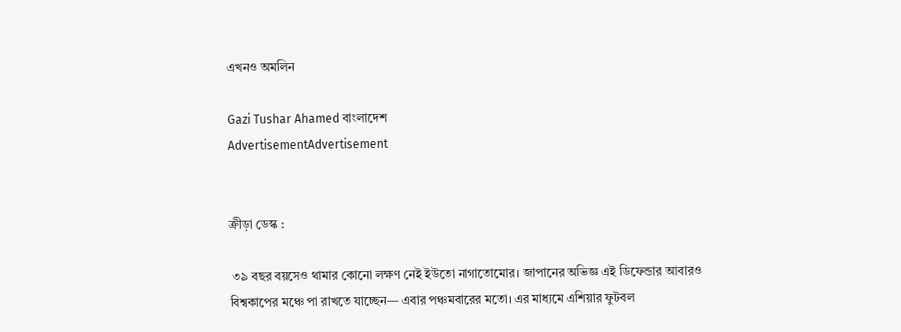এখনও অমলিন

Gazi Tushar Ahamed বাংলাদেশ
AdvertisementAdvertisement


ক্রীড়া ডেস্ক :

 ৩৯ বছর বয়সেও থামার কোনো লক্ষণ নেই ইউতো নাগাতোমোর। জাপানের অভিজ্ঞ এই ডিফেন্ডার আবারও বিশ্বকাপের মঞ্চে পা রাখতে যাচ্ছেন— এবার পঞ্চমবারের মতো। এর মাধ্যমে এশিয়ার ফুটবল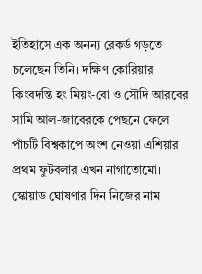ইতিহাসে এক অনন্য রেকর্ড গড়তে চলেছেন তিনি। দক্ষিণ কোরিয়ার কিংবদন্তি হং মিয়ং-বো ও সৌদি আরবের সামি আল-জাবেরকে পেছনে ফেলে পাঁচটি বিশ্বকাপে অংশ নেওয়া এশিয়ার প্রথম ফুটবলার এখন নাগাতোমো।
স্কোয়াড ঘোষণার দিন নিজের নাম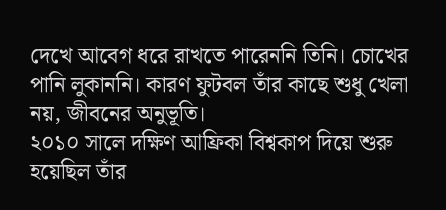দেখে আবেগ ধরে রাখতে পারেননি তিনি। চোখের পানি লুকাননি। কারণ ফুটবল তাঁর কাছে শুধু খেলা নয়, জীবনের অনুভূতি।
২০১০ সালে দক্ষিণ আফ্রিকা বিশ্বকাপ দিয়ে শুরু হয়েছিল তাঁর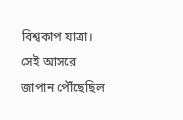বিশ্বকাপ যাত্রা। সেই আসরে জাপান পৌঁছেছিল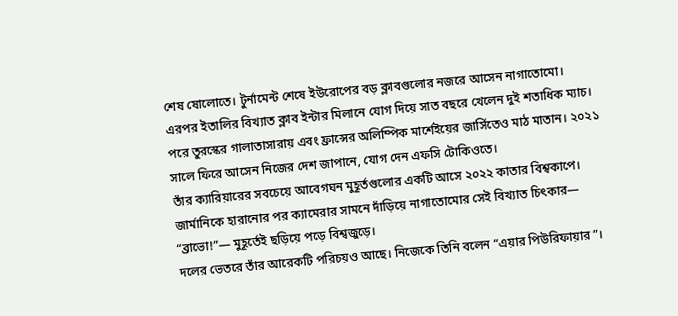শেষ ষোলোতে। টুর্নামেন্ট শেষে ইউরোপের বড় ক্লাবগুলোর নজরে আসেন নাগাতোমো। এরপর ইতালির বিখ্যাত ক্লাব ইন্টার মিলানে যোগ দিয়ে সাত বছরে খেলেন দুই শতাধিক ম্যাচ। পরে তুরস্কের গালাতাসারায় এবং ফ্রান্সের অলিম্পিক মার্শেইয়ের জার্সিতেও মাঠ মাতান। ২০২১ সালে ফিরে আসেন নিজের দেশ জাপানে, যোগ দেন এফসি টোকিওতে।
তাঁর ক্যারিয়ারের সবচেয়ে আবেগঘন মুহূর্তগুলোর একটি আসে ২০২২ কাতার বিশ্বকাপে। জার্মানিকে হারানোর পর ক্যামেরার সামনে দাঁড়িয়ে নাগাতোমোর সেই বিখ্যাত চিৎকার— “ব্রাভো!”— মুহূর্তেই ছড়িয়ে পড়ে বিশ্বজুড়ে।
দলের ভেতরে তাঁর আরেকটি পরিচয়ও আছে। নিজেকে তিনি বলেন “এয়ার পিউরিফায়ার”।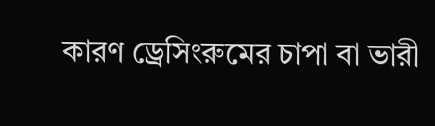কারণ ড্রেসিংরুমের চাপা বা ভারী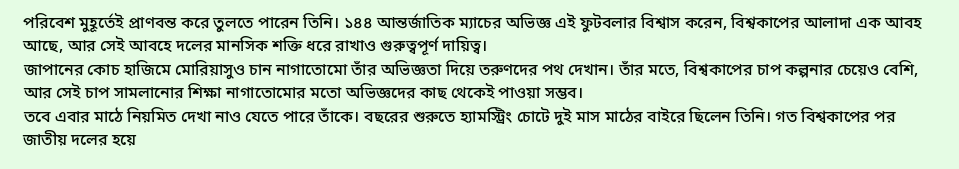পরিবেশ মুহূর্তেই প্রাণবন্ত করে তুলতে পারেন তিনি। ১৪৪ আন্তর্জাতিক ম্যাচের অভিজ্ঞ এই ফুটবলার বিশ্বাস করেন, বিশ্বকাপের আলাদা এক আবহ আছে, আর সেই আবহে দলের মানসিক শক্তি ধরে রাখাও গুরুত্বপূর্ণ দায়িত্ব।
জাপানের কোচ হাজিমে মোরিয়াসুও চান নাগাতোমো তাঁর অভিজ্ঞতা দিয়ে তরুণদের পথ দেখান। তাঁর মতে, বিশ্বকাপের চাপ কল্পনার চেয়েও বেশি, আর সেই চাপ সামলানোর শিক্ষা নাগাতোমোর মতো অভিজ্ঞদের কাছ থেকেই পাওয়া সম্ভব।
তবে এবার মাঠে নিয়মিত দেখা নাও যেতে পারে তাঁকে। বছরের শুরুতে হ্যামস্ট্রিং চোটে দুই মাস মাঠের বাইরে ছিলেন তিনি। গত বিশ্বকাপের পর জাতীয় দলের হয়ে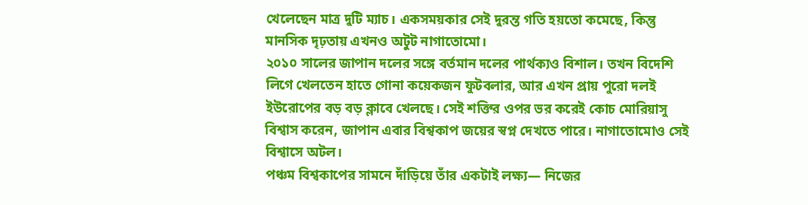খেলেছেন মাত্র দুটি ম্যাচ। একসময়কার সেই দুরন্ত গতি হয়তো কমেছে, কিন্তু মানসিক দৃঢ়তায় এখনও অটুট নাগাতোমো।
২০১০ সালের জাপান দলের সঙ্গে বর্তমান দলের পার্থক্যও বিশাল। তখন বিদেশি লিগে খেলতেন হাতে গোনা কয়েকজন ফুটবলার, আর এখন প্রায় পুরো দলই ইউরোপের বড় বড় ক্লাবে খেলছে। সেই শক্তির ওপর ভর করেই কোচ মোরিয়াসু বিশ্বাস করেন, জাপান এবার বিশ্বকাপ জয়ের স্বপ্ন দেখতে পারে। নাগাতোমোও সেই বিশ্বাসে অটল।
পঞ্চম বিশ্বকাপের সামনে দাঁড়িয়ে তাঁর একটাই লক্ষ্য— নিজের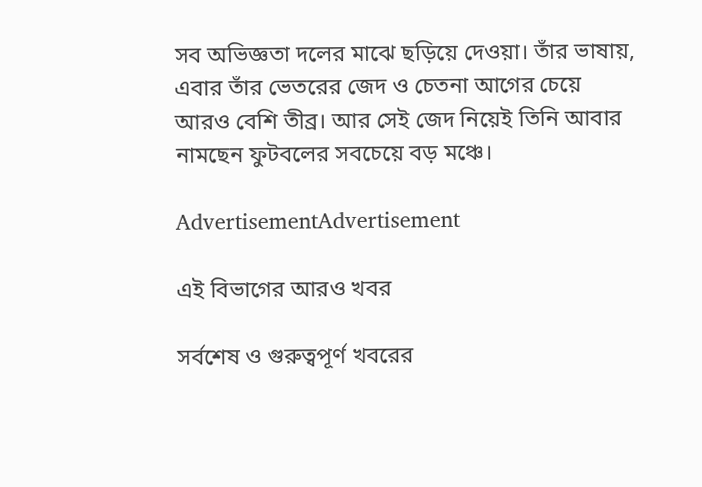সব অভিজ্ঞতা দলের মাঝে ছড়িয়ে দেওয়া। তাঁর ভাষায়, এবার তাঁর ভেতরের জেদ ও চেতনা আগের চেয়ে আরও বেশি তীব্র। আর সেই জেদ নিয়েই তিনি আবার নামছেন ফুটবলের সবচেয়ে বড় মঞ্চে।

AdvertisementAdvertisement

এই বিভাগের আরও খবর

সর্বশেষ ও গুরুত্বপূর্ণ খবরের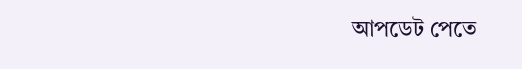আপডেট পেতে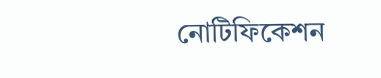নোটিফিকেশন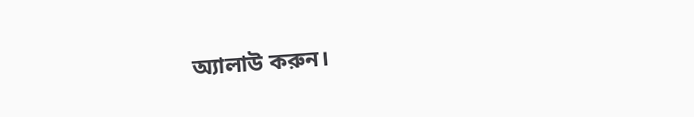অ্যালাউ করুন।